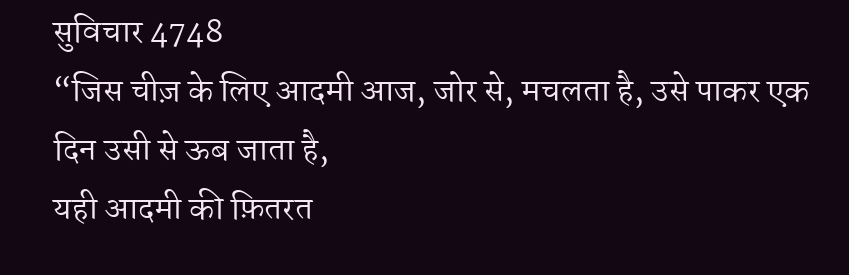सुविचार 4748
“जिस चीज़ के लिए आदमी आज, जोर से, मचलता है, उसे पाकर एक दिन उसी से ऊब जाता है,
यही आदमी की फ़ितरत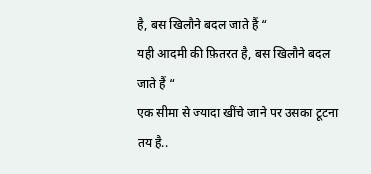है, बस खिलौने बदल जाते हैं “
यही आदमी की फ़ितरत है, बस खिलौने बदल जाते हैं “
एक सीमा से ज्यादा खींचे जाने पर उसका टूटना तय है..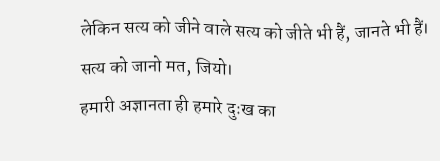लेकिन सत्य को जीने वाले सत्य को जीते भी हैं, जानते भी हैं।
सत्य को जानो मत, जियो।
हमारी अज्ञानता ही हमारे दुःख का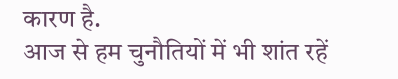कारण है.
आज से हम चुनौतियों में भी शांत रहें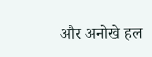और अनोखे हल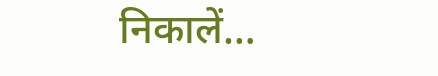निकालें…